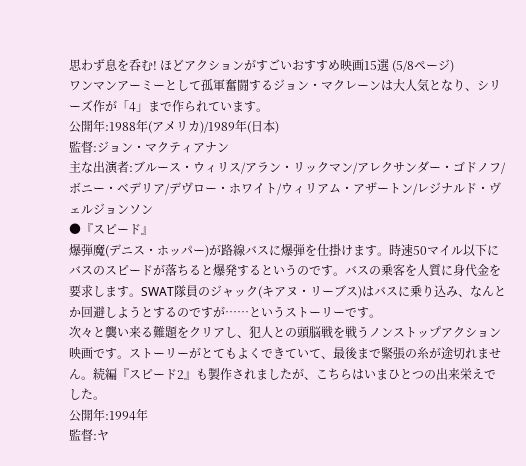思わず息を呑む! ほどアクションがすごいおすすめ映画15選 (5/8ページ)
ワンマンアーミーとして孤軍奮闘するジョン・マクレーンは大人気となり、シリーズ作が「4」まで作られています。
公開年:1988年(アメリカ)/1989年(日本)
監督:ジョン・マクティアナン
主な出演者:ブルース・ウィリス/アラン・リックマン/アレクサンダー・ゴドノフ/ボニー・ベデリア/デヴロー・ホワイト/ウィリアム・アザートン/レジナルド・ヴェルジョンソン
●『スピード』
爆弾魔(デニス・ホッパー)が路線バスに爆弾を仕掛けます。時速50マイル以下にバスのスピードが落ちると爆発するというのです。バスの乗客を人質に身代金を要求します。SWAT隊員のジャック(キアヌ・リーブス)はバスに乗り込み、なんとか回避しようとするのですが……というストーリーです。
次々と襲い来る難題をクリアし、犯人との頭脳戦を戦うノンストップアクション映画です。ストーリーがとてもよくできていて、最後まで緊張の糸が途切れません。続編『スピード2』も製作されましたが、こちらはいまひとつの出来栄えでした。
公開年:1994年
監督:ヤ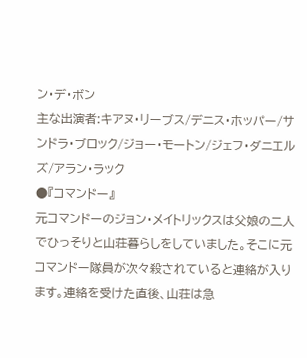ン・デ・ボン
主な出演者:キアヌ・リーブス/デニス・ホッパー/サンドラ・ブロック/ジョー・モートン/ジェフ・ダニエルズ/アラン・ラック
●『コマンドー』
元コマンドーのジョン・メイトリックスは父娘の二人でひっそりと山荘暮らしをしていました。そこに元コマンドー隊員が次々殺されていると連絡が入ります。連絡を受けた直後、山荘は急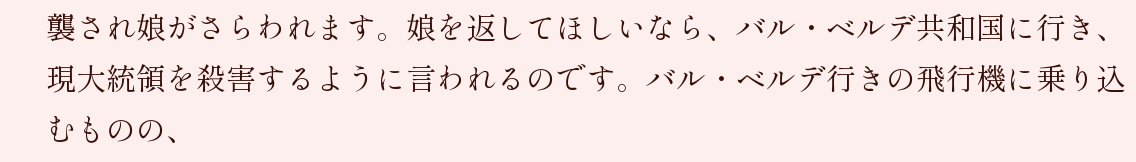襲され娘がさらわれます。娘を返してほしいなら、バル・ベルデ共和国に行き、現大統領を殺害するように言われるのです。バル・ベルデ行きの飛行機に乗り込むものの、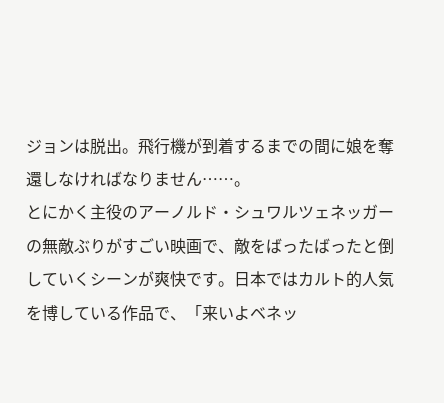ジョンは脱出。飛行機が到着するまでの間に娘を奪還しなければなりません……。
とにかく主役のアーノルド・シュワルツェネッガーの無敵ぶりがすごい映画で、敵をばったばったと倒していくシーンが爽快です。日本ではカルト的人気を博している作品で、「来いよベネッ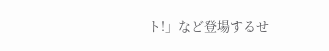ト!」など登場するせ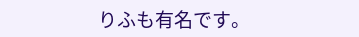りふも有名です。